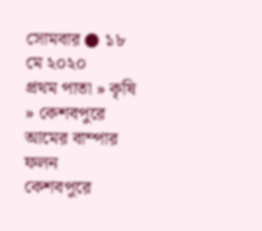সোমবার ● ১৮ মে ২০২০
প্রথম পাতা » কৃষি » কেশবপুরে আমের বাম্পার ফলন
কেশবপুরে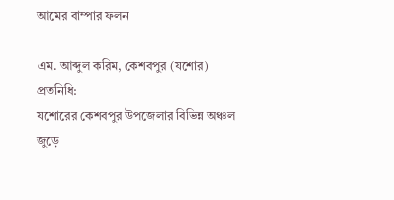আমের বাম্পার ফলন

এম. আব্দুল করিম, কেশবপুর (যশোর) প্রতনিধি:
যশোরের কেশবপুর উপজেলার বিভিন্ন অঞ্চল জুড়ে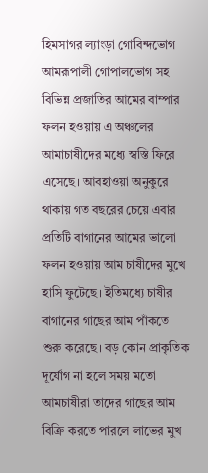হিমসাগর ল্যাংড়া গোবিন্দভোগ আমরূপালী গোপালভোগ সহ বিভিন্ন প্রজাতির আমের বাম্পার ফলন হওয়ায় এ অঞ্চলের আমাচাষীদের মধ্যে স্বস্তি ফিরে এসেছে। আবহাওয়া অনুকুরে থাকায় গত বছরের চেয়ে এবার প্রতিটি বাগানের আমের ভালো ফলন হওয়ায় আম চাষীদের মুখে হাসি ফুটেছে। ইতিমধ্যে চাষীর বাগানের গাছের আম পাঁকতে শুরু করেছে। বড় কোন প্রাকৃতিক দূর্যোগ না হলে সময় মতো আমচাষীরা তাদের গাছের আম বিক্রি করতে পারলে লাভের মুখ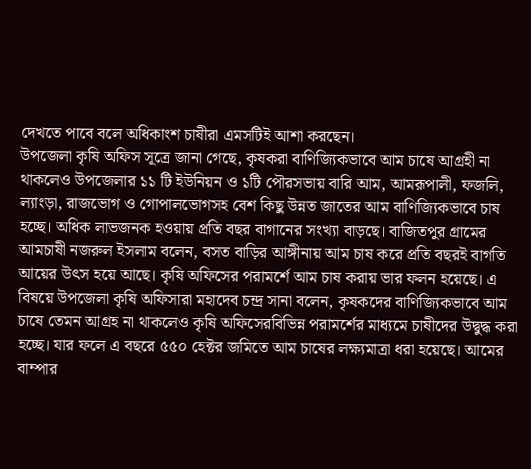দেখতে পাবে বলে অধিকাংশ চাষীরা এমসটিই আশা করছেন।
উপজেলা কৃষি অফিস সূত্রে জানা গেছে, কৃষকরা বাণিজ্যিকভাবে আম চাষে আগ্রহী না থাকলেও উপজেলার ১১ টি ইউনিয়ন ও ১টি পৌরসভায় বারি আম, আমরূপালী, ফজলি, ল্যাংড়া, রাজভোগ ও গোপালভোগসহ বেশ কিছু উন্নত জাতের আম বাণিজ্যিকভাবে চাষ হচ্ছে। অধিক লাভজনক হওয়ায় প্রতি বছর বাগানের সংখ্যা বাড়ছে। বাজিতপুর গ্রামের আমচাষী নজরুল ইসলাম বলেন, বসত বাড়ির আঙ্গীনায় আম চাষ করে প্রতি বছরই বাগতি আয়ের উৎস হয়ে আছে। কৃষি অফিসের পরামর্শে আম চাষ করায় ভার ফলন হয়েছে। এ বিষয়ে উপজেলা কৃষি অফিসারা মহাদেব চন্দ্র সানা বলেন, কৃষকদের বাণিজ্যিকভাবে আম চাষে তেমন আগ্রহ না থাকলেও কৃষি অফিসেরবিভিন্ন পরামর্শের মাধ্যমে চাষীদের উদ্বুদ্ধ করা হচ্ছে। যার ফলে এ বছরে ৫৫০ হেক্টর জমিতে আম চাষের লক্ষ্যমাত্রা ধরা হয়েছে। আমের বাম্পার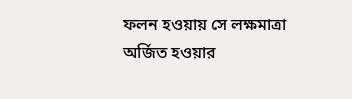ফলন হওয়ায় সে লক্ষমাত্রা অর্জিত হওয়ার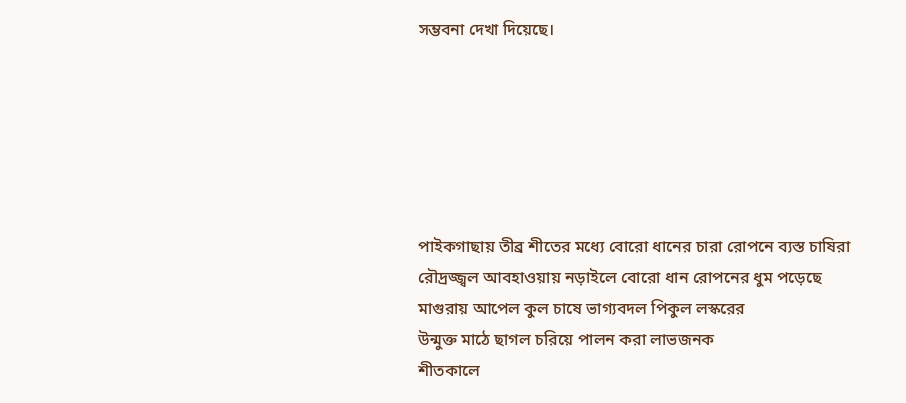সম্ভবনা দেখা দিয়েছে।






পাইকগাছায় তীব্র শীতের মধ্যে বোরো ধানের চারা রোপনে ব্যস্ত চাষিরা
রৌদ্রজ্জ্বল আবহাওয়ায় নড়াইলে বোরো ধান রোপনের ধুম পড়েছে
মাগুরায় আপেল কুল চাষে ভাগ্যবদল পিকুল লস্করের
উন্মুক্ত মাঠে ছাগল চরিয়ে পালন করা লাভজনক
শীতকালে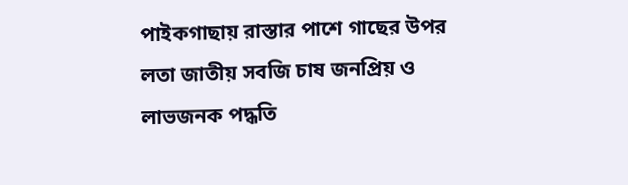পাইকগাছায় রাস্তার পাশে গাছের উপর লতা জাতীয় সবজি চাষ জনপ্রিয় ও লাভজনক পদ্ধতি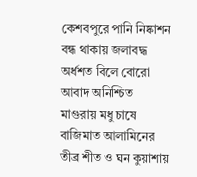কেশবপুরে পানি নিষ্কাশন বন্ধ থাকায় জলাবদ্ধ অর্ধশত বিলে বোরো আবাদ অনিশ্চিত
মাগুরায় মধু চাষে বাজিমাত আলামিনের
তীব্র শীত ও ঘন কুয়াশায়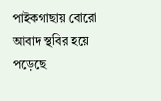পাইকগাছায় বোরো আবাদ স্থবির হয়ে পড়েছে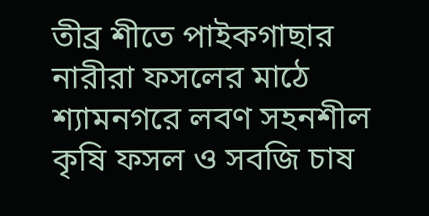তীব্র শীতে পাইকগাছার নারীরা ফসলের মাঠে
শ্যামনগরে লবণ সহনশীল কৃষি ফসল ও সবজি চাষ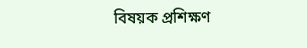বিষয়ক প্রশিক্ষণ